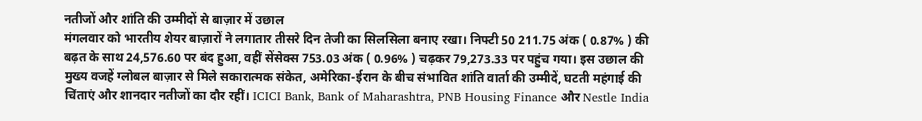नतीजों और शांति की उम्मीदों से बाज़ार में उछाल
मंगलवार को भारतीय शेयर बाज़ारों ने लगातार तीसरे दिन तेजी का सिलसिला बनाए रखा। निफ्टी 50 211.75 अंक ( 0.87% ) की बढ़त के साथ 24,576.60 पर बंद हुआ, वहीं सेंसेक्स 753.03 अंक ( 0.96% ) चढ़कर 79,273.33 पर पहुंच गया। इस उछाल की मुख्य वजहें ग्लोबल बाज़ार से मिले सकारात्मक संकेत, अमेरिका-ईरान के बीच संभावित शांति वार्ता की उम्मीदें, घटती महंगाई की चिंताएं और शानदार नतीजों का दौर रहीं। ICICI Bank, Bank of Maharashtra, PNB Housing Finance और Nestle India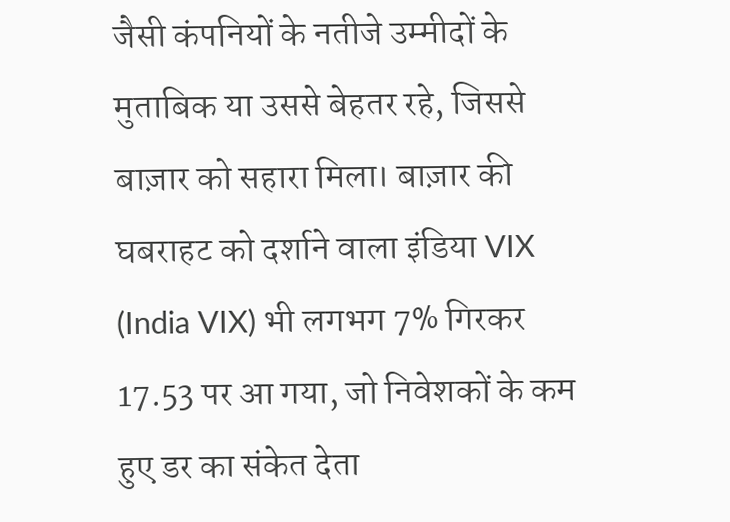जैसी कंपनियों के नतीजे उम्मीदों के मुताबिक या उससे बेहतर रहे, जिससे बाज़ार को सहारा मिला। बाज़ार की घबराहट को दर्शाने वाला इंडिया VIX (India VIX) भी लगभग 7% गिरकर 17.53 पर आ गया, जो निवेशकों के कम हुए डर का संकेत देता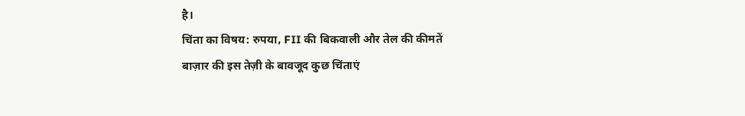है।
चिंता का विषय: रुपया, FII की बिकवाली और तेल की कीमतें
बाज़ार की इस तेज़ी के बावजूद कुछ चिंताएं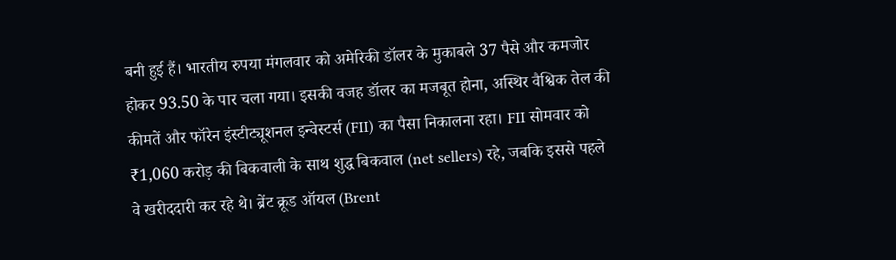बनी हुई हैं। भारतीय रुपया मंगलवार को अमेरिकी डॉलर के मुकाबले 37 पैसे और कमजोर होकर 93.50 के पार चला गया। इसकी वजह डॉलर का मजबूत होना, अस्थिर वैश्विक तेल की कीमतें और फॉरेन इंस्टीट्यूशनल इन्वेस्टर्स (FII) का पैसा निकालना रहा। FII सोमवार को ₹1,060 करोड़ की बिकवाली के साथ शुद्ध बिकवाल (net sellers) रहे, जबकि इससे पहले वे खरीददारी कर रहे थे। ब्रेंट क्रूड ऑयल (Brent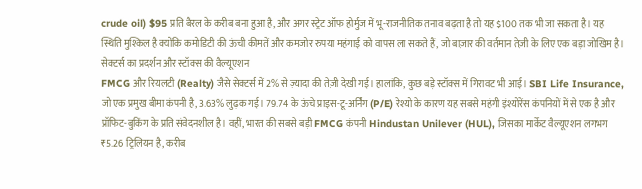crude oil) $95 प्रति बैरल के करीब बना हुआ है, और अगर स्ट्रेट ऑफ होर्मुज में भू-राजनीतिक तनाव बढ़ता है तो यह $100 तक भी जा सकता है। यह स्थिति मुश्किल है क्योंकि कमोडिटी की ऊंची कीमतें और कमजोर रुपया महंगाई को वापस ला सकते हैं, जो बाज़ार की वर्तमान तेज़ी के लिए एक बड़ा जोखिम है।
सेक्टर्स का प्रदर्शन और स्टॉक्स की वैल्यूएशन
FMCG और रियलटी (Realty) जैसे सेक्टर्स में 2% से ज़्यादा की तेज़ी देखी गई। हालांकि, कुछ बड़े स्टॉक्स में गिरावट भी आई। SBI Life Insurance, जो एक प्रमुख बीमा कंपनी है, 3.63% लुढ़क गई। 79.74 के ऊंचे प्राइस-टू-अर्निंग (P/E) रेश्यो के कारण यह सबसे महंगी इंश्योरेंस कंपनियों में से एक है और प्रॉफिट-बुकिंग के प्रति संवेदनशील है। वहीं, भारत की सबसे बड़ी FMCG कंपनी Hindustan Unilever (HUL), जिसका मार्केट वैल्यूएशन लगभग ₹5.26 ट्रिलियन है, करीब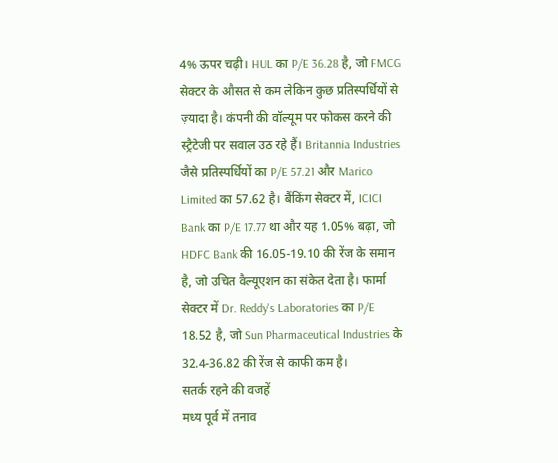4% ऊपर चढ़ी। HUL का P/E 36.28 है, जो FMCG सेक्टर के औसत से कम लेकिन कुछ प्रतिस्पर्धियों से ज़्यादा है। कंपनी की वॉल्यूम पर फोकस करने की स्ट्रैटेजी पर सवाल उठ रहे हैं। Britannia Industries जैसे प्रतिस्पर्धियों का P/E 57.21 और Marico Limited का 57.62 है। बैंकिंग सेक्टर में, ICICI Bank का P/E 17.77 था और यह 1.05% बढ़ा, जो HDFC Bank की 16.05-19.10 की रेंज के समान है, जो उचित वैल्यूएशन का संकेत देता है। फार्मा सेक्टर में Dr. Reddy's Laboratories का P/E 18.52 है, जो Sun Pharmaceutical Industries के 32.4-36.82 की रेंज से काफी कम है।
सतर्क रहने की वजहें
मध्य पूर्व में तनाव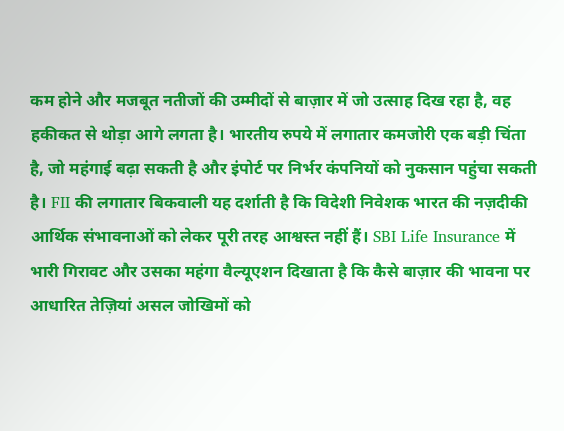कम होने और मजबूत नतीजों की उम्मीदों से बाज़ार में जो उत्साह दिख रहा है, वह हकीकत से थोड़ा आगे लगता है। भारतीय रुपये में लगातार कमजोरी एक बड़ी चिंता है, जो महंगाई बढ़ा सकती है और इंपोर्ट पर निर्भर कंपनियों को नुकसान पहुंचा सकती है। FII की लगातार बिकवाली यह दर्शाती है कि विदेशी निवेशक भारत की नज़दीकी आर्थिक संभावनाओं को लेकर पूरी तरह आश्वस्त नहीं हैं। SBI Life Insurance में भारी गिरावट और उसका महंगा वैल्यूएशन दिखाता है कि कैसे बाज़ार की भावना पर आधारित तेज़ियां असल जोखिमों को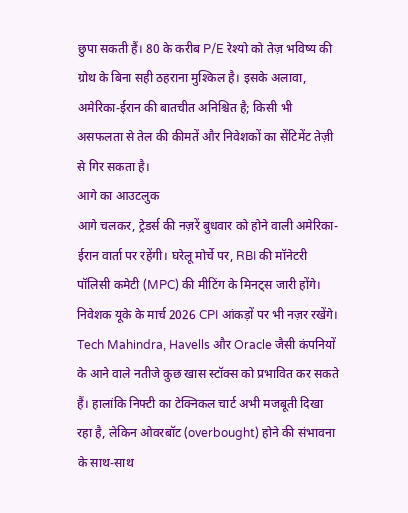छुपा सकती हैं। 80 के करीब P/E रेश्यो को तेज़ भविष्य की ग्रोथ के बिना सही ठहराना मुश्किल है। इसके अलावा, अमेरिका-ईरान की बातचीत अनिश्चित है; किसी भी असफलता से तेल की कीमतें और निवेशकों का सेंटिमेंट तेज़ी से गिर सकता है।
आगे का आउटलुक
आगे चलकर, ट्रेडर्स की नज़रें बुधवार को होने वाली अमेरिका-ईरान वार्ता पर रहेंगी। घरेलू मोर्चे पर, RBI की मॉनेटरी पॉलिसी कमेटी (MPC) की मीटिंग के मिनट्स जारी होंगे। निवेशक यूके के मार्च 2026 CPI आंकड़ों पर भी नज़र रखेंगे। Tech Mahindra, Havells और Oracle जैसी कंपनियों के आने वाले नतीजे कुछ खास स्टॉक्स को प्रभावित कर सकते हैं। हालांकि निफ्टी का टेक्निकल चार्ट अभी मजबूती दिखा रहा है, लेकिन ओवरबॉट (overbought) होने की संभावना के साथ-साथ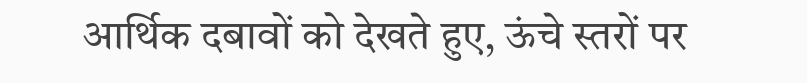आर्थिक दबावों को देखते हुए, ऊंचे स्तरों पर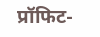प्रॉफिट-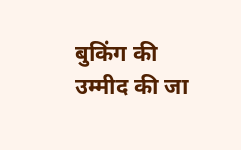बुकिंग की उम्मीद की जा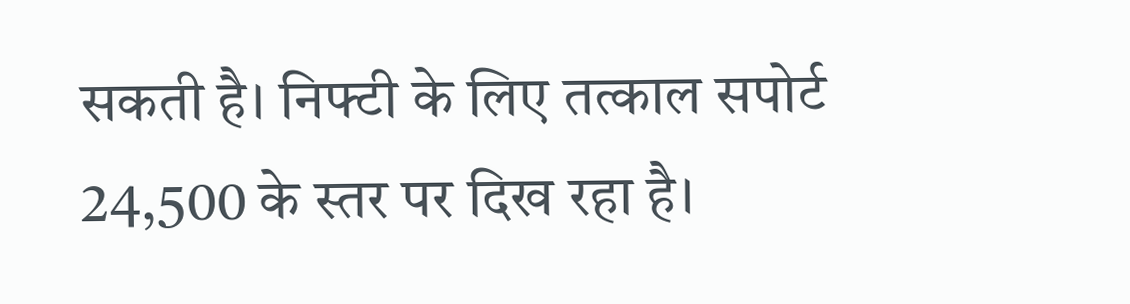सकती है। निफ्टी के लिए तत्काल सपोर्ट 24,500 के स्तर पर दिख रहा है।